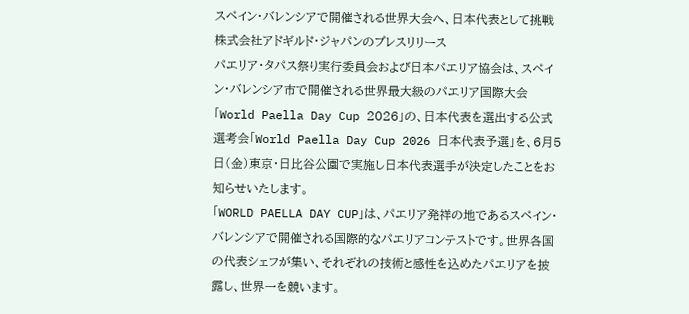スペイン・バレンシアで開催される世界大会へ、日本代表として挑戦
株式会社アドギルド・ジャパンのプレスリリース
パエリア・タパス祭り実行委員会および日本パエリア協会は、スペイン・バレンシア市で開催される世界最大級のパエリア国際大会「World Paella Day Cup 2026」の、日本代表を選出する公式選考会「World Paella Day Cup 2026 日本代表予選」を、6月5日(金)東京・日比谷公園で実施し日本代表選手が決定したことをお知らせいたします。
「WORLD PAELLA DAY CUP」は、パエリア発祥の地であるスペイン・バレンシアで開催される国際的なパエリアコンテストです。世界各国の代表シェフが集い、それぞれの技術と感性を込めたパエリアを披露し、世界一を競います。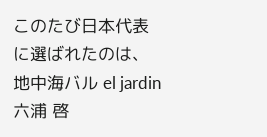このたび日本代表に選ばれたのは、地中海バル el jardin 六浦 啓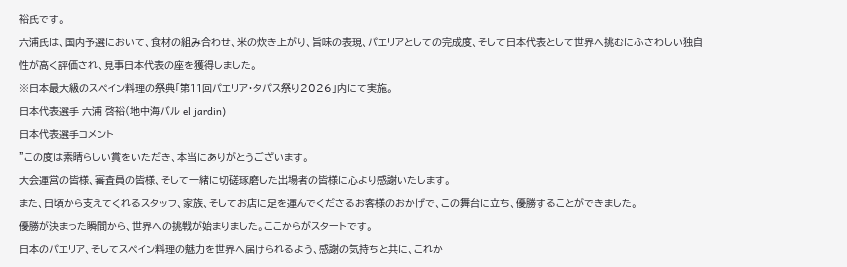裕氏です。
六浦氏は、国内予選において、食材の組み合わせ、米の炊き上がり、旨味の表現、パエリアとしての完成度、そして日本代表として世界へ挑むにふさわしい独自性が高く評価され、見事日本代表の座を獲得しました。
※日本最大級のスペイン料理の祭典「第11回パエリア・タパス祭り2026」内にて実施。
日本代表選手 六浦 啓裕(地中海バル el jardin)
日本代表選手コメント
”この度は素晴らしい賞をいただき、本当にありがとうございます。
大会運営の皆様、審査員の皆様、そして一緒に切磋琢磨した出場者の皆様に心より感謝いたします。
また、日頃から支えてくれるスタッフ、家族、そしてお店に足を運んでくださるお客様のおかげで、この舞台に立ち、優勝することができました。
優勝が決まった瞬間から、世界への挑戦が始まりました。ここからがスタートです。
日本のパエリア、そしてスペイン料理の魅力を世界へ届けられるよう、感謝の気持ちと共に、これか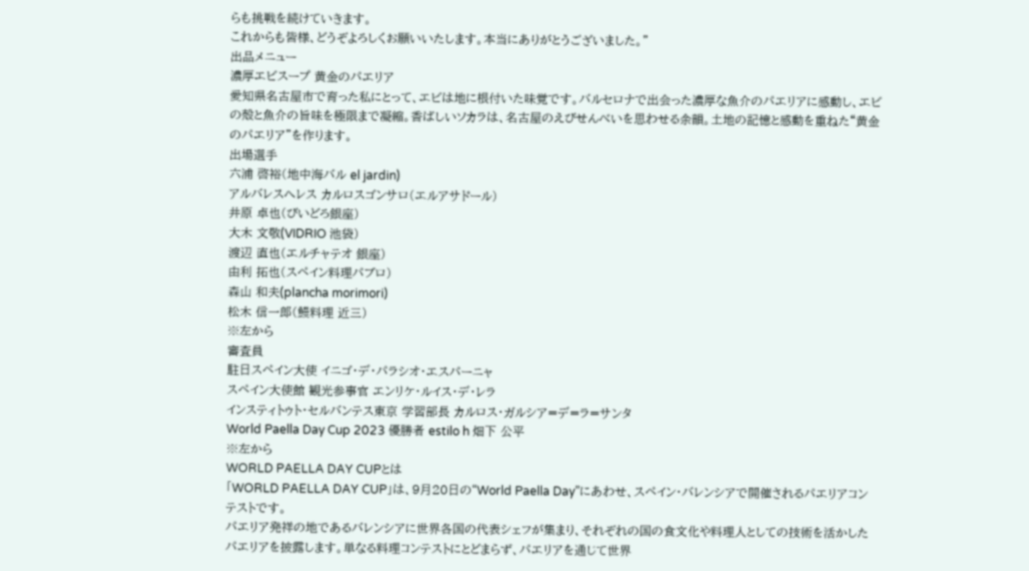らも挑戦を続けていきます。
これからも皆様、どうぞよろしくお願いいたします。本当にありがとうございました。”
出品メニュー
濃厚エビスープ 黄金のパエリア
愛知県名古屋市で育った私にとって、エビは地に根付いた味覚です。バルセロナで出会った濃厚な魚介のパエリアに感動し、エビの殻と魚介の旨味を極限まで凝縮。香ばしいソカラは、名古屋のえびせんべいを思わせる余韻。土地の記憶と感動を重ねた“黄金のパエリア”を作ります。
出場選手
六浦 啓裕(地中海バル el jardin)
アルバレスへレス カルロスゴンサロ(エルアサドール)
井原 卓也(びいどろ銀座)
大木 文敬(VIDRIO 池袋)
渡辺 直也(エルチャテオ 銀座)
由利 拓也(スペイン料理パブロ)
森山 和夫(plancha morimori)
松木 信一郎(鰻料理 近三)
※左から
審査員
駐日スペイン大使 イニゴ・デ・パラシオ・エスパーニャ
スペイン大使館 観光参事官 エンリケ・ルイス・デ・レラ
インスティトゥト・セルバンテス東京 学習部長 カルロス・ガルシア=デ=ラ=サンタ
World Paella Day Cup 2023 優勝者 estilo h 畑下 公平
※左から
WORLD PAELLA DAY CUPとは
「WORLD PAELLA DAY CUP」は、9月20日の“World Paella Day”にあわせ、スペイン・バレンシアで開催されるパエリアコンテストです。
パエリア発祥の地であるバレンシアに世界各国の代表シェフが集まり、それぞれの国の食文化や料理人としての技術を活かしたパエリアを披露します。単なる料理コンテストにとどまらず、パエリアを通じて世界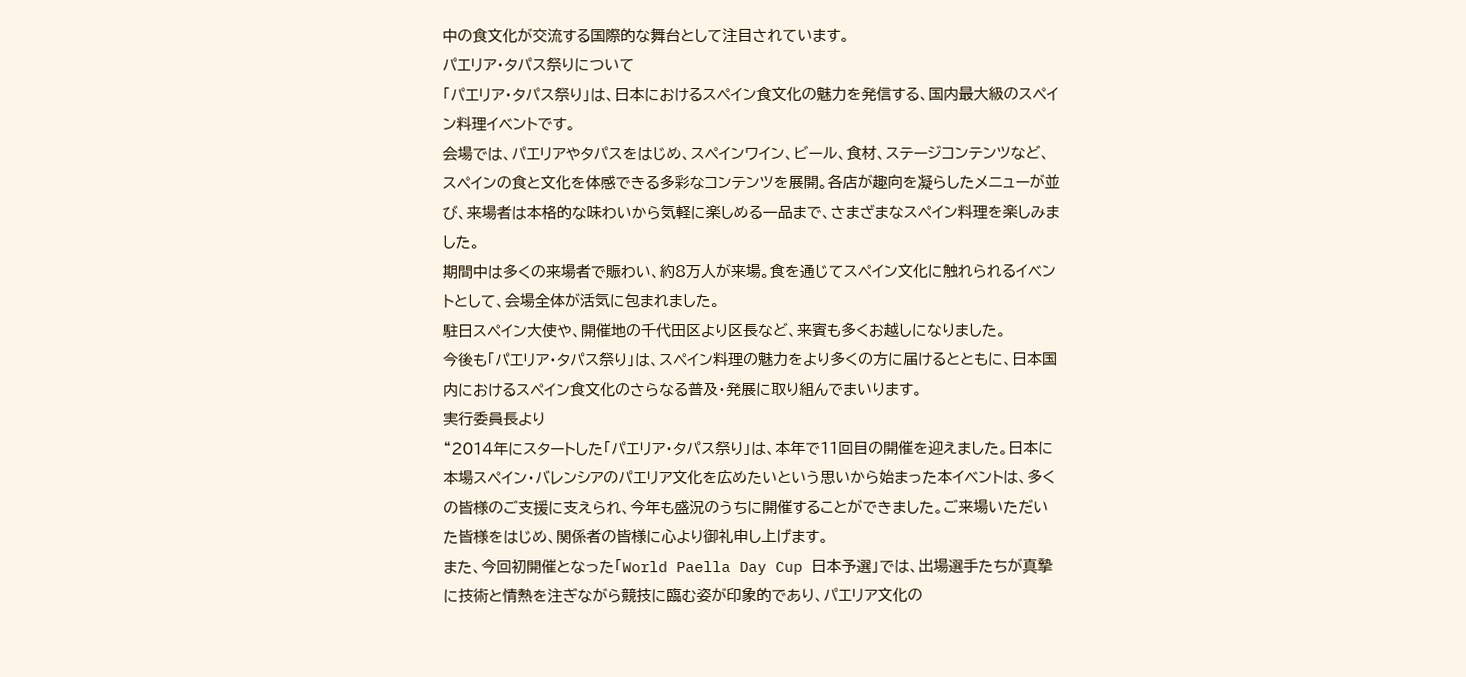中の食文化が交流する国際的な舞台として注目されています。
パエリア・タパス祭りについて
「パエリア・タパス祭り」は、日本におけるスペイン食文化の魅力を発信する、国内最大級のスペイン料理イベントです。
会場では、パエリアやタパスをはじめ、スペインワイン、ビール、食材、ステージコンテンツなど、スペインの食と文化を体感できる多彩なコンテンツを展開。各店が趣向を凝らしたメニューが並び、来場者は本格的な味わいから気軽に楽しめる一品まで、さまざまなスペイン料理を楽しみました。
期間中は多くの来場者で賑わい、約8万人が来場。食を通じてスペイン文化に触れられるイベントとして、会場全体が活気に包まれました。
駐日スペイン大使や、開催地の千代田区より区長など、来賓も多くお越しになりました。
今後も「パエリア・タパス祭り」は、スペイン料理の魅力をより多くの方に届けるとともに、日本国内におけるスペイン食文化のさらなる普及・発展に取り組んでまいります。
実行委員長より
“2014年にスタートした「パエリア・タパス祭り」は、本年で11回目の開催を迎えました。日本に本場スペイン・バレンシアのパエリア文化を広めたいという思いから始まった本イベントは、多くの皆様のご支援に支えられ、今年も盛況のうちに開催することができました。ご来場いただいた皆様をはじめ、関係者の皆様に心より御礼申し上げます。
また、今回初開催となった「World Paella Day Cup 日本予選」では、出場選手たちが真摯に技術と情熱を注ぎながら競技に臨む姿が印象的であり、パエリア文化の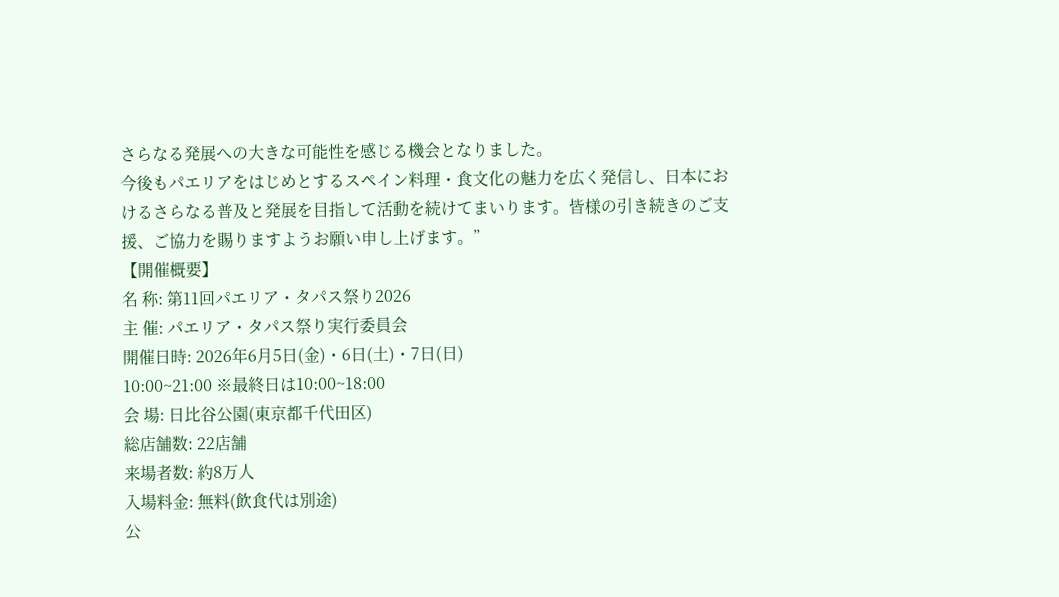さらなる発展への大きな可能性を感じる機会となりました。
今後もパエリアをはじめとするスペイン料理・食文化の魅力を広く発信し、日本におけるさらなる普及と発展を目指して活動を続けてまいります。皆様の引き続きのご支援、ご協力を賜りますようお願い申し上げます。”
【開催概要】
名 称: 第11回パエリア・タパス祭り2026
主 催: パエリア・タパス祭り実行委員会
開催日時: 2026年6月5日(金)・6日(土)・7日(日)
10:00~21:00 ※最終日は10:00~18:00
会 場: 日比谷公園(東京都千代田区)
総店舗数: 22店舗
来場者数: 約8万人
入場料金: 無料(飲食代は別途)
公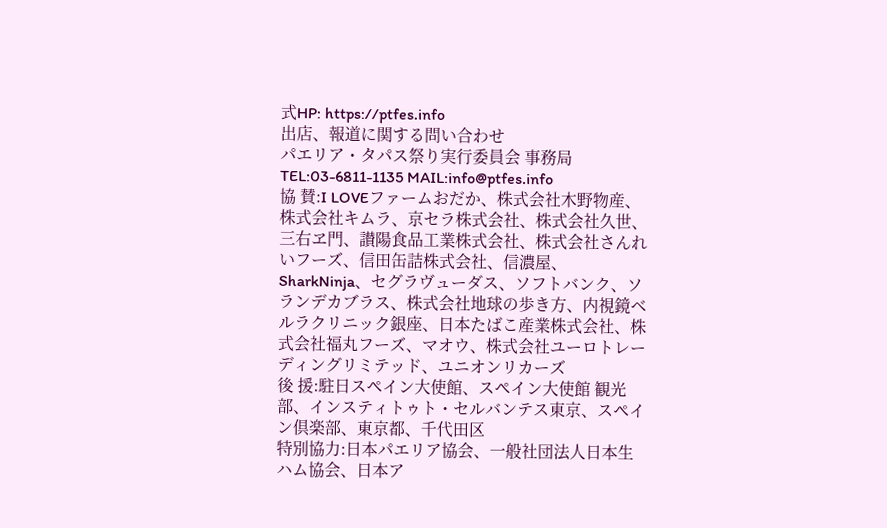式HP: https://ptfes.info
出店、報道に関する問い合わせ
パエリア・タパス祭り実行委員会 事務局
TEL:03-6811-1135 MAIL:info@ptfes.info
協 賛:I LOVEファームおだか、株式会社木野物産、
株式会社キムラ、京セラ株式会社、株式会社久世、三右ヱ門、讃陽食品工業株式会社、株式会社さんれいフーズ、信田缶詰株式会社、信濃屋、SharkNinja、セグラヴューダス、ソフトバンク、ソランデカブラス、株式会社地球の歩き方、内視鏡ベルラクリニック銀座、日本たばこ産業株式会社、株式会社福丸フーズ、マオウ、株式会社ユーロトレーディングリミテッド、ユニオンリカーズ
後 援:駐日スペイン大使館、スペイン大使館 観光部、インスティトゥト・セルバンテス東京、スペイン倶楽部、東京都、千代田区
特別協力:日本パエリア協会、一般社団法人日本生ハム協会、日本ア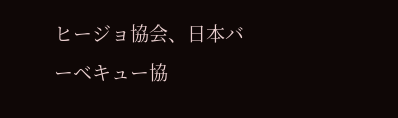ヒージョ協会、日本バーベキュー協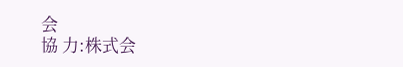会
協 力:株式会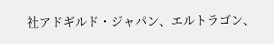社アドギルド・ジャパン、エルトラゴン、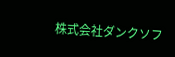株式会社ダンクソフ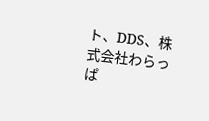ト、DDS、株式会社わらっぱ